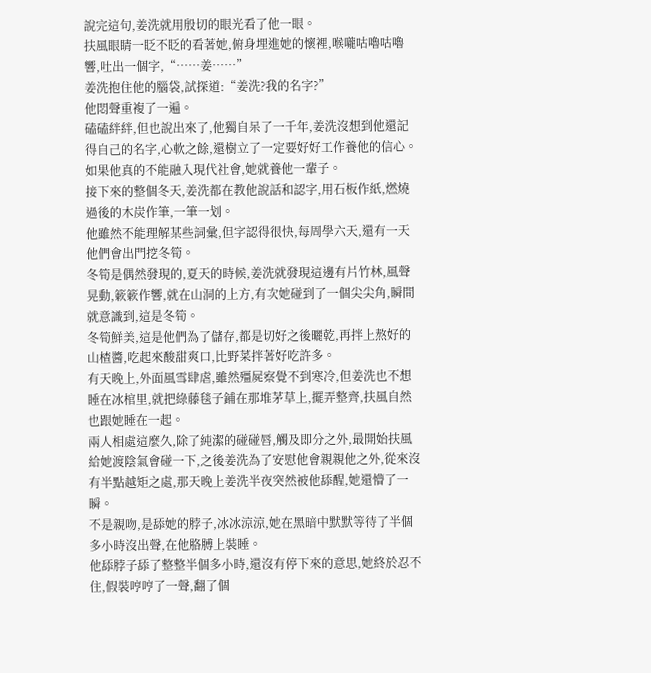說完這句,姜洗就用殷切的眼光看了他一眼。
扶風眼睛一眨不眨的看著她,俯身埋進她的懷裡,喉嚨咕嚕咕嚕響,吐出一個字,“……姜……”
姜洗抱住他的腦袋,試探道:“姜洗?我的名字?”
他悶聲重複了一遍。
磕磕絆絆,但也說出來了,他獨自呆了一千年,姜洗沒想到他還記得自己的名字,心軟之餘,還樹立了一定要好好工作養他的信心。
如果他真的不能融入現代社會,她就養他一輩子。
接下來的整個冬天,姜洗都在教他說話和認字,用石板作紙,燃燒過後的木炭作筆,一筆一划。
他雖然不能理解某些詞彙,但字認得很快,每周學六天,還有一天他們會出門挖冬筍。
冬筍是偶然發現的,夏天的時候,姜洗就發現這邊有片竹林,風聲晃動,簌簌作響,就在山洞的上方,有次她碰到了一個尖尖角,瞬間就意識到,這是冬筍。
冬筍鮮美,這是他們為了儲存,都是切好之後曬乾,再拌上熬好的山楂醬,吃起來酸甜爽口,比野菜拌著好吃許多。
有天晚上,外面風雪肆虐,雖然殭屍察覺不到寒冷,但姜洗也不想睡在冰棺里,就把綠藤毯子鋪在那堆茅草上,擺弄整齊,扶風自然也跟她睡在一起。
兩人相處這麼久,除了純潔的碰碰唇,觸及即分之外,最開始扶風給她渡陰氣會碰一下,之後姜洗為了安慰他會親親他之外,從來沒有半點越矩之處,那天晚上姜洗半夜突然被他舔醒,她還懵了一瞬。
不是親吻,是舔她的脖子,冰冰涼涼,她在黑暗中默默等待了半個多小時沒出聲,在他胳膊上裝睡。
他舔脖子舔了整整半個多小時,還沒有停下來的意思,她終於忍不住,假裝哼哼了一聲,翻了個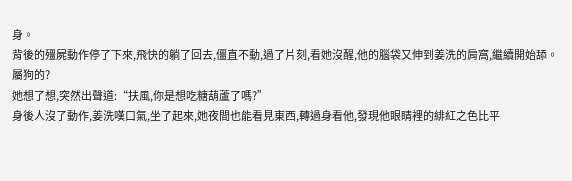身。
背後的殭屍動作停了下來,飛快的躺了回去,僵直不動,過了片刻,看她沒醒,他的腦袋又伸到姜洗的肩窩,繼續開始舔。
屬狗的?
她想了想,突然出聲道:“扶風,你是想吃糖葫蘆了嗎?”
身後人沒了動作,姜洗嘆口氣,坐了起來,她夜間也能看見東西,轉過身看他,發現他眼睛裡的緋紅之色比平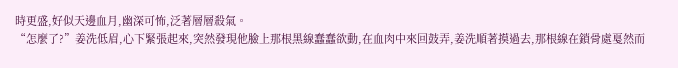時更盛,好似天邊血月,幽深可怖,泛著層層殺氣。
“怎麼了?”姜洗低眉,心下緊張起來,突然發現他臉上那根黑線蠢蠢欲動,在血肉中來回鼓弄,姜洗順著摸過去,那根線在鎖骨處戛然而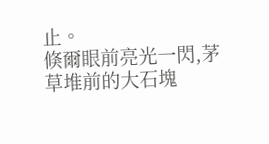止。
倏爾眼前亮光一閃,茅草堆前的大石塊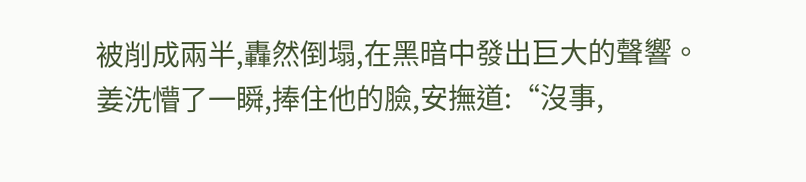被削成兩半,轟然倒塌,在黑暗中發出巨大的聲響。
姜洗懵了一瞬,捧住他的臉,安撫道:“沒事,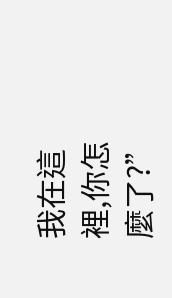我在這裡,你怎麼了?”